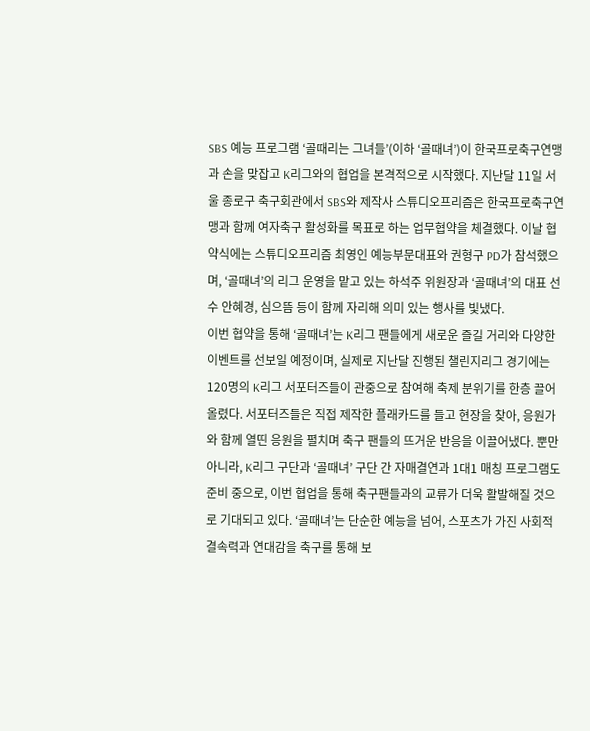SBS 예능 프로그램 ‘골때리는 그녀들’(이하 ‘골때녀’)이 한국프로축구연맹과 손을 맞잡고 K리그와의 협업을 본격적으로 시작했다. 지난달 11일 서울 종로구 축구회관에서 SBS와 제작사 스튜디오프리즘은 한국프로축구연맹과 함께 여자축구 활성화를 목표로 하는 업무협약을 체결했다. 이날 협약식에는 스튜디오프리즘 최영인 예능부문대표와 권형구 PD가 참석했으며, ‘골때녀’의 리그 운영을 맡고 있는 하석주 위원장과 ‘골때녀’의 대표 선수 안혜경, 심으뜸 등이 함께 자리해 의미 있는 행사를 빛냈다.
이번 협약을 통해 ‘골때녀’는 K리그 팬들에게 새로운 즐길 거리와 다양한 이벤트를 선보일 예정이며, 실제로 지난달 진행된 챌린지리그 경기에는 120명의 K리그 서포터즈들이 관중으로 참여해 축제 분위기를 한층 끌어올렸다. 서포터즈들은 직접 제작한 플래카드를 들고 현장을 찾아, 응원가와 함께 열띤 응원을 펼치며 축구 팬들의 뜨거운 반응을 이끌어냈다. 뿐만 아니라, K리그 구단과 ‘골때녀’ 구단 간 자매결연과 1대1 매칭 프로그램도 준비 중으로, 이번 협업을 통해 축구팬들과의 교류가 더욱 활발해질 것으로 기대되고 있다. ‘골때녀’는 단순한 예능을 넘어, 스포츠가 가진 사회적 결속력과 연대감을 축구를 통해 보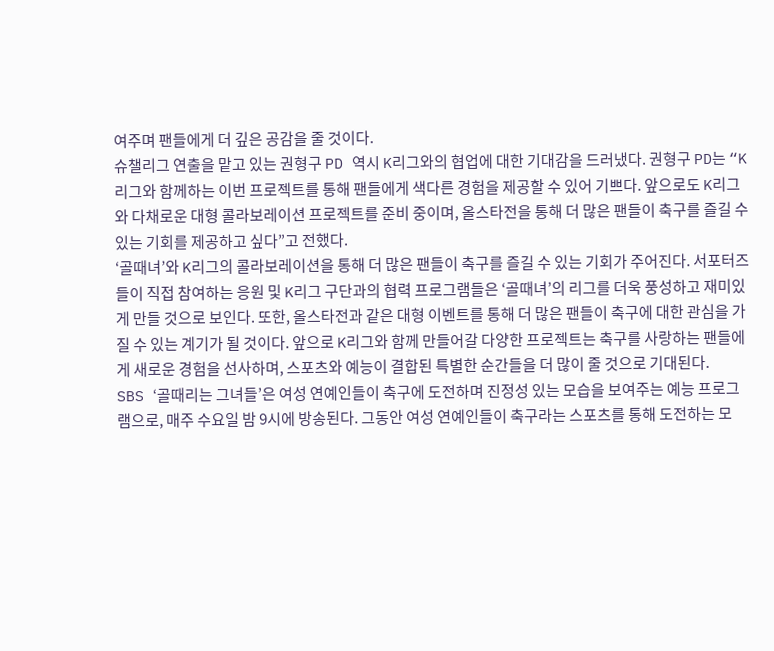여주며 팬들에게 더 깊은 공감을 줄 것이다.
슈챌리그 연출을 맡고 있는 권형구 PD 역시 K리그와의 협업에 대한 기대감을 드러냈다. 권형구 PD는 “K리그와 함께하는 이번 프로젝트를 통해 팬들에게 색다른 경험을 제공할 수 있어 기쁘다. 앞으로도 K리그와 다채로운 대형 콜라보레이션 프로젝트를 준비 중이며, 올스타전을 통해 더 많은 팬들이 축구를 즐길 수 있는 기회를 제공하고 싶다”고 전했다.
‘골때녀’와 K리그의 콜라보레이션을 통해 더 많은 팬들이 축구를 즐길 수 있는 기회가 주어진다. 서포터즈들이 직접 참여하는 응원 및 K리그 구단과의 협력 프로그램들은 ‘골때녀’의 리그를 더욱 풍성하고 재미있게 만들 것으로 보인다. 또한, 올스타전과 같은 대형 이벤트를 통해 더 많은 팬들이 축구에 대한 관심을 가질 수 있는 계기가 될 것이다. 앞으로 K리그와 함께 만들어갈 다양한 프로젝트는 축구를 사랑하는 팬들에게 새로운 경험을 선사하며, 스포츠와 예능이 결합된 특별한 순간들을 더 많이 줄 것으로 기대된다.
SBS ‘골때리는 그녀들’은 여성 연예인들이 축구에 도전하며 진정성 있는 모습을 보여주는 예능 프로그램으로, 매주 수요일 밤 9시에 방송된다. 그동안 여성 연예인들이 축구라는 스포츠를 통해 도전하는 모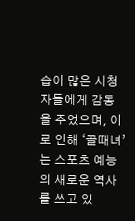습이 많은 시청자들에게 감동을 주었으며, 이로 인해 ‘골때녀’는 스포츠 예능의 새로운 역사를 쓰고 있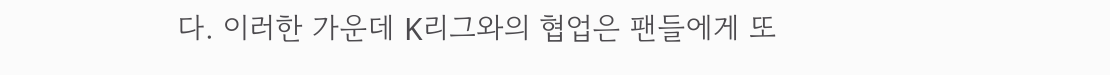다. 이러한 가운데 K리그와의 협업은 팬들에게 또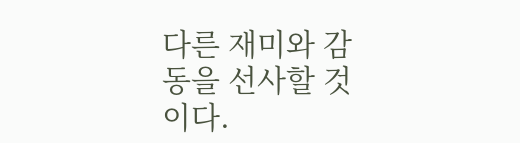다른 재미와 감동을 선사할 것이다.